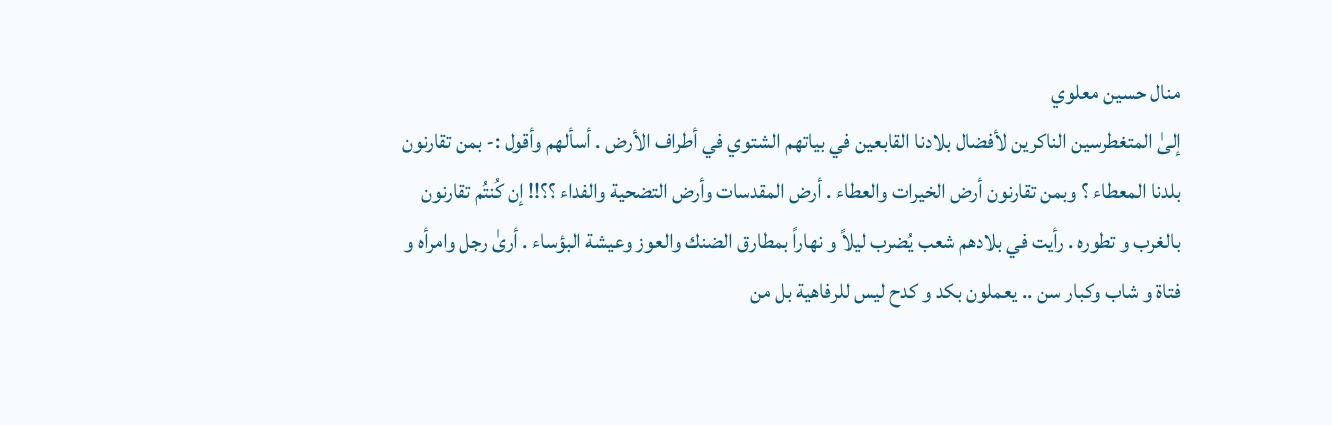منال حسين معلوي
إلىٰ المتغطرسين الناكرين لأفضال بلادنا القابعين في بياتهم الشتوي في أطراف الأرض . أسألهم وأقول :- بمن تقارنون بلدنا المعطاء ؟ وبمن تقارنون أرض الخيرات والعطاء . أرض المقدسات وأرض التضحية والفداء ؟؟!! إن كُنتُم تقارنون بالغرب و تطوره . رأيت في بلادهم شعب يُضرب ليلاً و نهاراً بمطارق الضنك والعوز وعيشة البؤساء . أرىٰ رجل وامرأه و فتاة و شاب وكبار سن .. يعملون بكد و كدح ليس للرفاهية بل من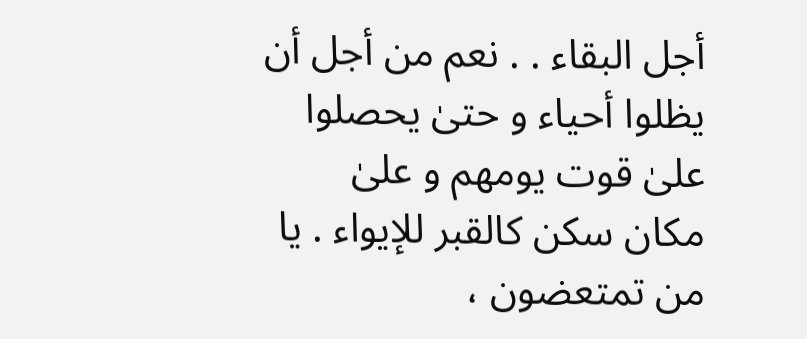أجل البقاء . . نعم من أجل أن يظلوا أحياء و حتىٰ يحصلوا علىٰ قوت يومهم و علىٰ مكان سكن كالقبر للإيواء . يا من تمتعضون ،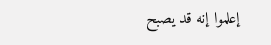إعلموا إنه قد يصبح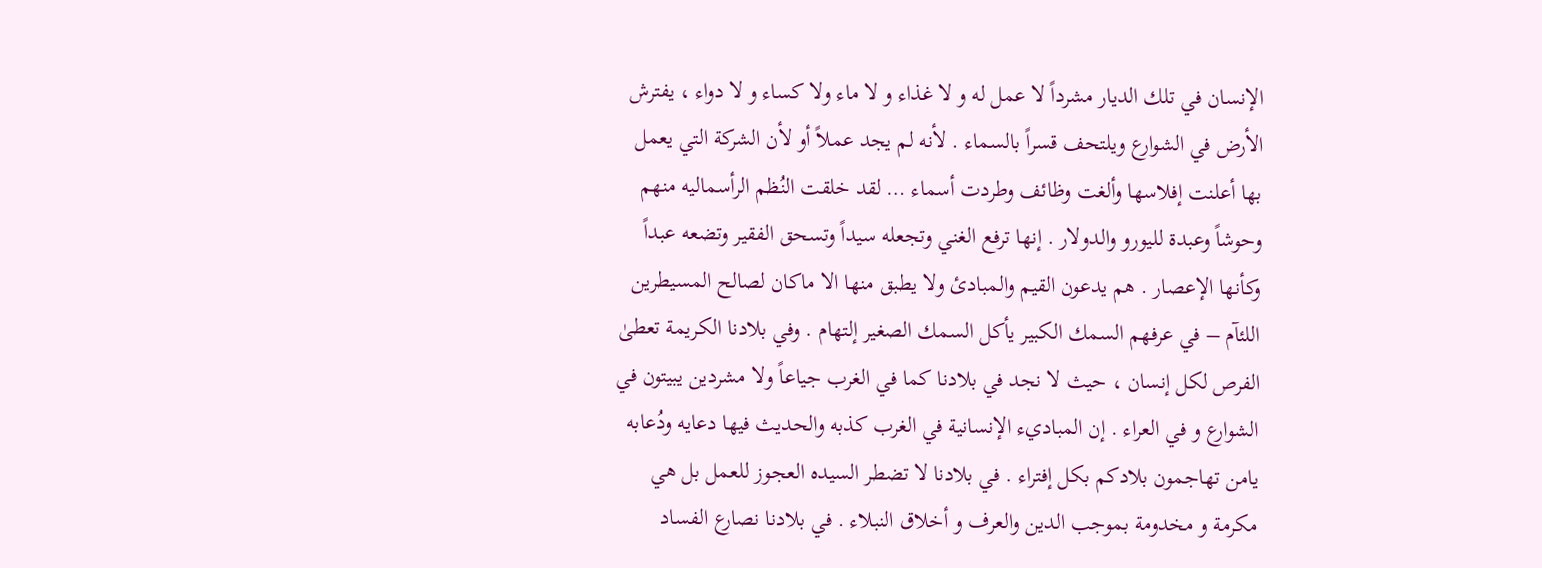الإنسان في تلك الديار مشرداً لا عمل له و لا غذاء و لا ماء ولا كساء و لا دواء ، يفترش الأرض في الشوارع ويلتحف قسراً بالسماء . لأنه لم يجد عملاً أو لأن الشركة التي يعمل بها أعلنت إفلاسها وألغت وظائف وطردت أسماء … لقد خلقت النُظم الرأسماليه منهم وحوشاً وعبدة لليورو والدولار . إنها ترفع الغني وتجعله سيداً وتسحق الفقير وتضعه عبداً وكأنها الإعصار . هم يدعون القيم والمبادئ ولا يطبق منها الا ماكان لصالح المسيطرين اللئآم – في عرفهم السمك الكبير يأكل السمك الصغير إلتهام . وفي بلادنا الكريمة تعطىٰ الفرص لكل إنسان ، حيث لا نجد في بلادنا كما في الغرب جياعاً ولا مشردين يبيتون في الشوارع و في العراء . إن المباديء الإنسانية في الغرب كذبه والحديث فيها دعايه ودُعابه يامن تهاجمون بلادكم بكل إفتراء . في بلادنا لا تضطر السيده العجوز للعمل بل هي مكرمة و مخدومة بموجب الدين والعرف و أخلاق النبلاء . في بلادنا نصارع الفساد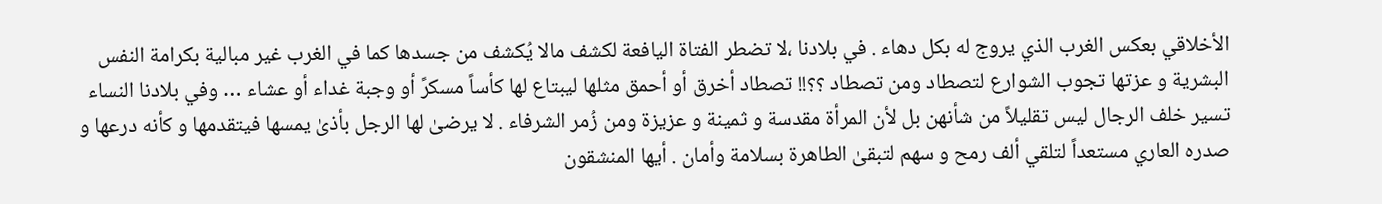الأخلاقي بعكس الغرب الذي يروج له بكل دهاء . في بلادنا ،لا تضطر الفتاة اليافعة لكشف مالا يُكشف من جسدها كما في الغرب غير مبالية بكرامة النفس البشرية و عزتها تجوب الشوارع لتصطاد ومن تصطاد ؟؟!! تصطاد أخرق أو أحمق مثلها ليبتاع لها كأساً مسكرً أو وجبة غداء أو عشاء … وفي بلادنا النساء تسير خلف الرجال ليس تقليلاً من شأنهن بل لأن المرأة مقدسة و ثمينة و عزيزة ومن زُمر الشرفاء . لا يرضىٰ لها الرجل بأذىٰ يمسها فيتقدمها و كأنه درعها و صدره العاري مستعداً لتلقي ألف رمح و سهم لتبقىٰ الطاهرة بسلامة وأمان . أيها المنشقون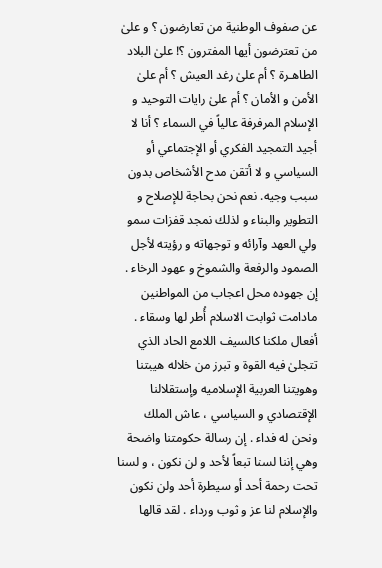عن صفوف الوطنية من تعارضون ؟ و علىٰ من تعترضون أيها المفترون ؟! علىٰ البلاد الطاهـرة ؟ أم علىٰ رغد العيش ؟ أم علىٰ الأمن و الأمان ؟ أم علىٰ رايات التوحيد و الإسلام المرفرفة عالياً في السماء ؟ أنا لا أجيد التمجيد الفكري أو الإجتماعي أو السياسي و لا أتقن مدح الأشخاص بدون سبب وجيه. نعم نحن بحاجة للإصلاح و التطوير والبناء و لذلك نمجد قفزات سمو ولي العهد وآرائه و توجهاته و رؤيته لأجل الصمود والرفعة والشموخ و عهود الرخاء . إن جهوده محل اعجاب من المواطنين مادامت ثوابت الاسلام أُطر لها وسقاء . أفعال ملكنا كالسيف اللامع الحاد الذي تتجلىٰ فيه القوة و تبرز من خلاله هيبتنا وهويتنا العربية الإسلاميه وإستقلالنا الإقتصادي و السياسي ، عاش الملك ونحن له فداء . إن رسالة حكومتنا واضحة وهي إننا لسنا تبعاً لأحد و لن نكون ، و لسنا تحت رحمة أحد أو سيطرة أحد ولن نكون والإسلام لنا عز و ثوب ورداء . لقد قالها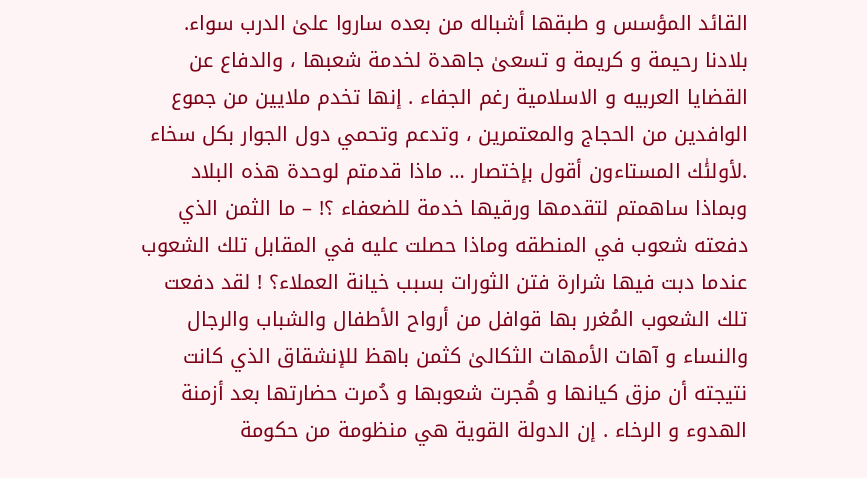القائد المؤسس و طبقها أشباله من بعده ساروا علىٰ الدرب سواء. بلادنا رحيمة و كريمة و تسعىٰ جاهدة لخدمة شعبها ، والدفاع عن القضايا العربيه و الاسلامية رغم الجفاء . إنها تخدم ملايين من جموع الوافدين من الحجاج والمعتمرين ، وتدعم وتحمي دول الجوار بكل سخاء .لأولئٰك المستاءون أقول بإختصار … ماذا قدمتم لوحدة هذه البلاد وبماذا ساهمتم لتقدمها ورقيها خدمة للضعفاء ؟! – ما الثمن الذي دفعته شعوب في المنطقه وماذا حصلت عليه في المقابل تلك الشعوب عندما دبت فيها شرارة فتن الثورات بسبب خيانة العملاء؟ ! لقد دفعت تلك الشعوب المُغرر بها قوافل من أرواح الأطفال والشباب والرجال والنساء و آهات الأمهات الثكالىٰ كثمن باهظ للإنشقاق الذي كانت نتيجته أن مزق كيانها و هُجرت شعوبها و دُمرت حضارتها بعد أزمنة الهدوء و الرخاء . إن الدولة القوية هي منظومة من حكومة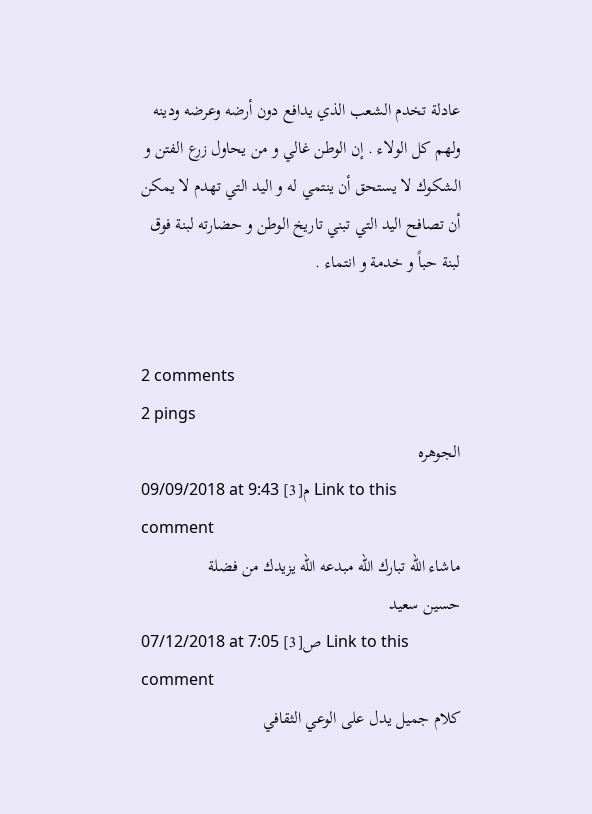عادلة تخدم الشعب الذي يدافع دون أرضه وعرضه ودينه ولهم كل الولاء . إن الوطن غالي و من يحاول زرع الفتن و الشكوك لا يستحق أن ينتمي له و اليد التي تهدم لا يمكن أن تصافح اليد التي تبني تاريخ الوطن و حضارته لبنة فوق لبنة حباً و خدمة و انتماء .


2 comments
2 pings
الجوهره
09/09/2018 at 9:43 م[3] Link to this comment
ماشاء الله تبارك الله مبدعه الله يزيدك من فضلة
حسين سعيد
07/12/2018 at 7:05 ص[3] Link to this comment
كلام جميل يدل على الوعي الثقافي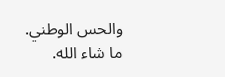والحس الوطني.
ما شاء الله.